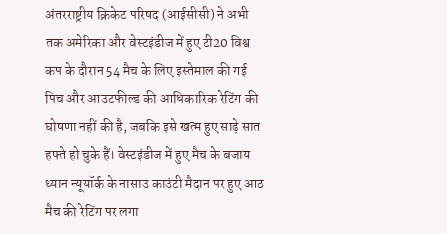अंतरराष्ट्रीय क्रिकेट परिषद (आईसीसी) ने अभी तक अमेरिका और वेस्टइंडीज में हुए टी20 विश्व कप के दौरान 54 मैच के लिए इस्तेमाल की गई पिच और आउटफील्ड की आधिकारिक रेटिंग की घोषणा नहीं की है, जबकि इसे खत्म हुए साढ़े सात हफ्ते हो चुके हैं। वेस्टइंडीज में हुए मैच के बजाय ध्यान न्यूयॉर्क के नासाउ काउंटी मैदान पर हुए आठ मैच की रेटिंग पर लगा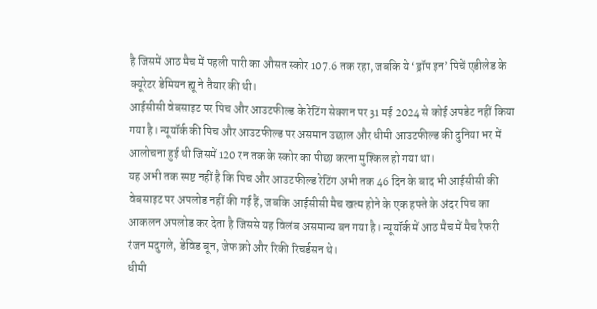है जिसमें आठ मैच में पहली पारी का औसत स्कोर 107.6 तक रहा, जबकि ये ‘ड्रॉप इन’ पिचें एडीलेड के क्यूरेटर डेमियन ह्यू ने तैयार की थी।
आईसीसी वेबसाइट पर पिच और आउटफील्ड के रेटिंग सेक्शन पर 31 मई 2024 से कोई अपडेट नहीं किया गया है। न्यूयॉर्क की पिच और आउटफील्ड पर असमान उछाल और धीमी आउटफील्ड की दुनिया भर में आलोचना हुई थी जिसमें 120 रन तक के स्कोर का पीछा करना मुश्किल हो गया था।
यह अभी तक स्पष्ट नहीं है कि पिच और आउटफील्ड रेटिंग अभी तक 46 दिन के बाद भी आईसीसी की वेबसाइट पर अपलोड नहीं की गई हैं, जबकि आईसीसी मैच खत्म होने के एक हफ्ते के अंदर पिच का आकलन अपलोड कर देता है जिससे यह विलंब असमान्य बन गया है। न्यूयॉर्क में आठ मैच में मैच रैफरी रंजन मदुगले, डेविड बून, जेफ क्रो और रिकी रिचर्डसन थे।
धीमी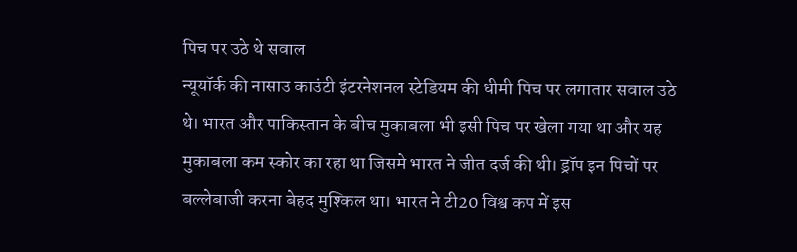पिच पर उठे थे सवाल
न्यूयॉर्क की नासाउ काउंटी इंटरनेशनल स्टेडियम की धीमी पिच पर लगातार सवाल उठे थे। भारत और पाकिस्तान के बीच मुकाबला भी इसी पिच पर खेला गया था और यह मुकाबला कम स्कोर का रहा था जिसमे भारत ने जीत दर्ज की थी। ड्रॉप इन पिचों पर बल्लेबाजी करना बेहद मुश्किल था। भारत ने टी20 विश्व कप में इस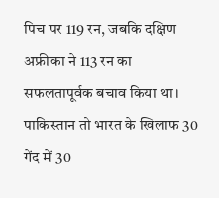पिच पर 119 रन, जबकि दक्षिण अफ्रीका ने 113 रन का सफलतापूर्वक बचाव किया था। पाकिस्तान तो भारत के खिलाफ 30 गेंद में 30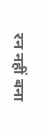रन नहीं बना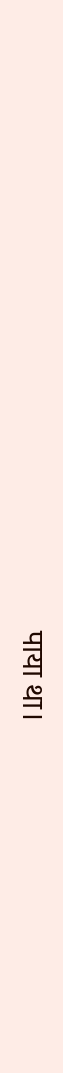पाया था।